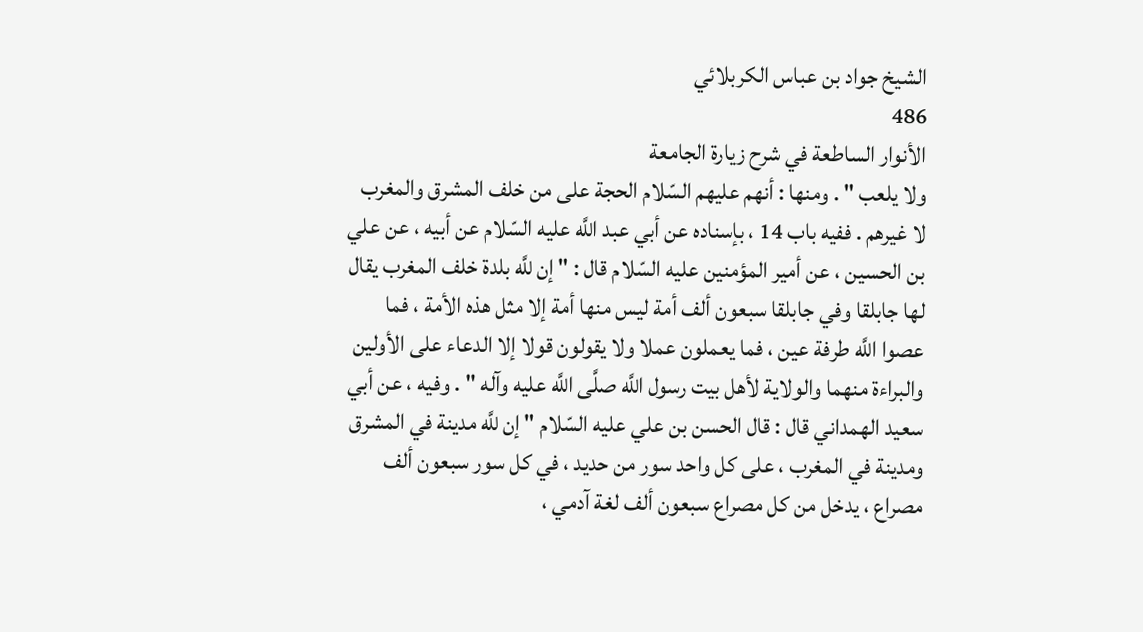الشيخ جواد بن عباس الكربلائي
486
الأنوار الساطعة في شرح زيارة الجامعة
ولا يلعب " . ومنها : أنهم عليهم السّلام الحجة على من خلف المشرق والمغرب لا غيرهم . ففيه باب 14 ، بإسناده عن أبي عبد اللَّه عليه السّلام عن أبيه ، عن علي بن الحسين ، عن أمير المؤمنين عليه السّلام قال : " إن للَّه بلدة خلف المغرب يقال لها جابلقا وفي جابلقا سبعون ألف أمة ليس منها أمة إلا مثل هذه الأمة ، فما عصوا اللَّه طرفة عين ، فما يعملون عملا ولا يقولون قولا إلا الدعاء على الأولين والبراءة منهما والولاية لأهل بيت رسول اللَّه صلَّى اللَّه عليه وآله " . وفيه ، عن أبي سعيد الهمداني قال : قال الحسن بن علي عليه السّلام " إن للَّه مدينة في المشرق ومدينة في المغرب ، على كل واحد سور من حديد ، في كل سور سبعون ألف مصراع ، يدخل من كل مصراع سبعون ألف لغة آدمي ،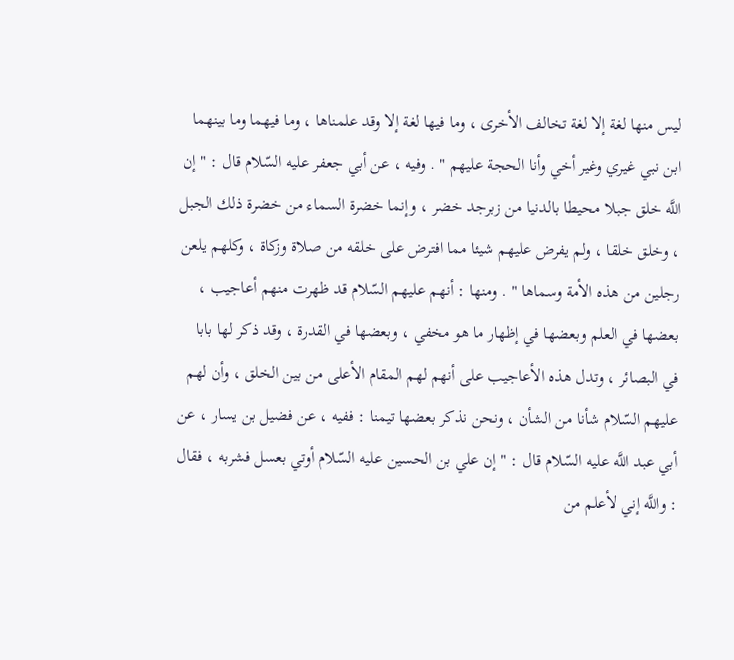ليس منها لغة إلا لغة تخالف الأخرى ، وما فيها لغة إلا وقد علمناها ، وما فيهما وما بينهما ابن نبي غيري وغير أخي وأنا الحجة عليهم " . وفيه ، عن أبي جعفر عليه السّلام قال : " إن اللَّه خلق جبلا محيطا بالدنيا من زبرجد خضر ، وإنما خضرة السماء من خضرة ذلك الجبل ، وخلق خلقا ، ولم يفرض عليهم شيئا مما افترض على خلقه من صلاة وزكاة ، وكلهم يلعن رجلين من هذه الأمة وسماها " . ومنها : أنهم عليهم السّلام قد ظهرت منهم أعاجيب ، بعضها في العلم وبعضها في إظهار ما هو مخفي ، وبعضها في القدرة ، وقد ذكر لها بابا في البصائر ، وتدل هذه الأعاجيب على أنهم لهم المقام الأعلى من بين الخلق ، وأن لهم عليهم السّلام شأنا من الشأن ، ونحن نذكر بعضها تيمنا : ففيه ، عن فضيل بن يسار ، عن أبي عبد اللَّه عليه السّلام قال : " إن علي بن الحسين عليه السّلام أوتي بعسل فشربه ، فقال : واللَّه إني لأعلم من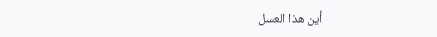أين هذا العسل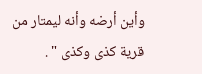وأين أرضه وأنه ليمتار من قرية كذى وكذى " .